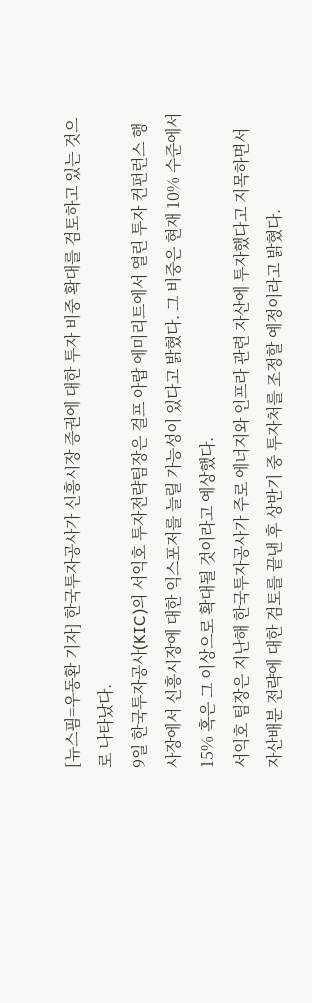[뉴스핌=우동환 기자] 한국투자공사가 신흥시장 증권에 대한 투자 비중 확대를 검토하고 있는 것으로 나타났다.
9일 한국투자공사(KIC)의 서익호 투자전략팀장은 걸프 아랍 에미리트에서 열린 투자 컨펀런스 행사장에서 신흥시장에 대한 익스포저를 늘릴 가능성이 있다고 밝혔다. 그 비중은 현재 10% 수준에서 15% 혹은 그 이상으로 확대될 것이라고 예상했다.
서익호 팀장은 지난해 한국투자공사가 주로 에너지와 인프라 관련 자산에 투자했다고 지목하면서 자산배분 전략에 대한 검토를 끝낸 후 상반기 중 투자처를 조정할 예정이라고 밝혔다.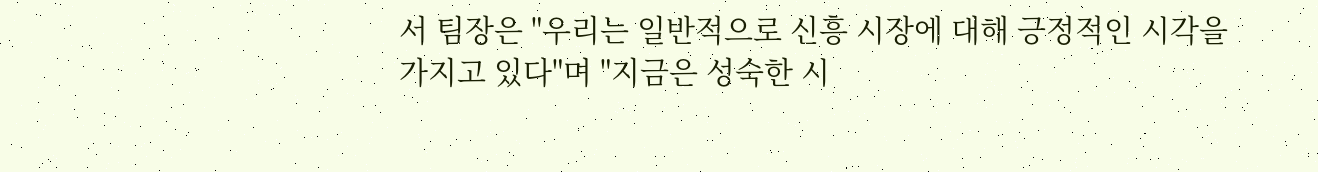서 팀장은 "우리는 일반적으로 신흥 시장에 대해 긍정적인 시각을 가지고 있다"며 "지금은 성숙한 시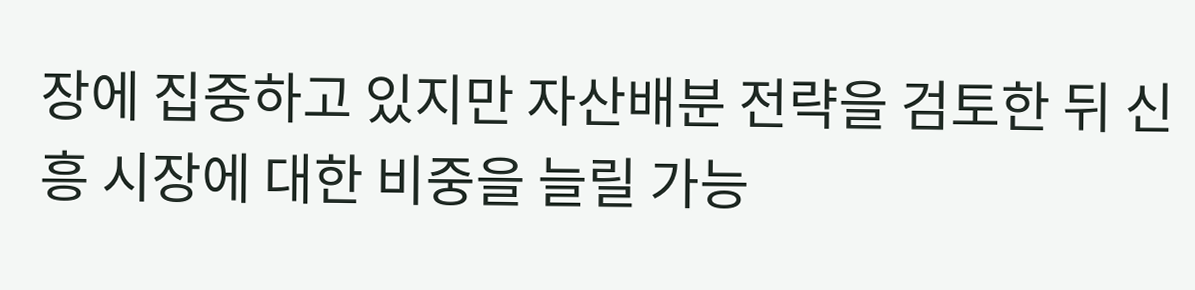장에 집중하고 있지만 자산배분 전략을 검토한 뒤 신흥 시장에 대한 비중을 늘릴 가능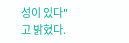성이 있다"고 밝혔다.